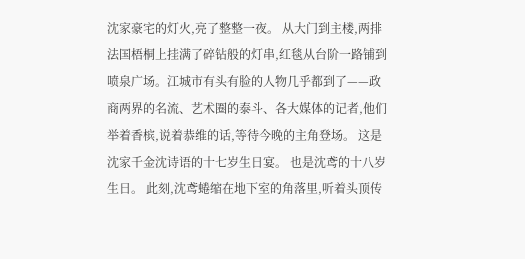沈家豪宅的灯火,亮了整整一夜。 从大门到主楼,两排法国梧桐上挂满了碎钻般的灯串,红毯从台阶一路铺到喷泉广场。江城市有头有脸的人物几乎都到了——政商两界的名流、艺术圈的泰斗、各大媒体的记者,他们举着香槟,说着恭维的话,等待今晚的主角登场。 这是沈家千金沈诗语的十七岁生日宴。 也是沈鸢的十八岁生日。 此刻,沈鸢蜷缩在地下室的角落里,听着头顶传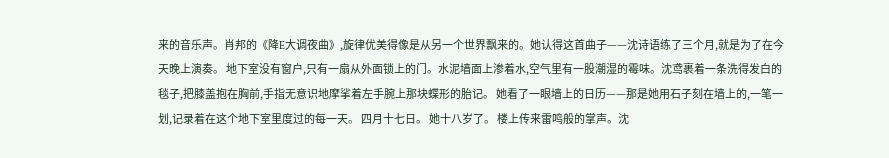来的音乐声。肖邦的《降E大调夜曲》,旋律优美得像是从另一个世界飘来的。她认得这首曲子——沈诗语练了三个月,就是为了在今天晚上演奏。 地下室没有窗户,只有一扇从外面锁上的门。水泥墙面上渗着水,空气里有一股潮湿的霉味。沈鸢裹着一条洗得发白的毯子,把膝盖抱在胸前,手指无意识地摩挲着左手腕上那块蝶形的胎记。 她看了一眼墙上的日历——那是她用石子刻在墙上的,一笔一划,记录着在这个地下室里度过的每一天。 四月十七日。 她十八岁了。 楼上传来雷鸣般的掌声。沈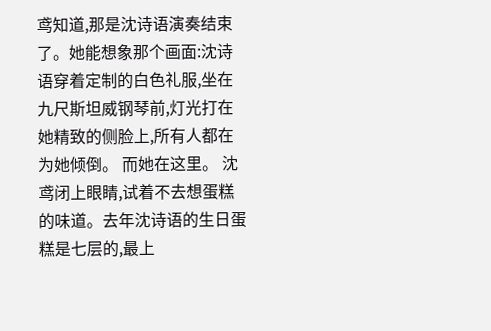鸢知道,那是沈诗语演奏结束了。她能想象那个画面:沈诗语穿着定制的白色礼服,坐在九尺斯坦威钢琴前,灯光打在她精致的侧脸上,所有人都在为她倾倒。 而她在这里。 沈鸢闭上眼睛,试着不去想蛋糕的味道。去年沈诗语的生日蛋糕是七层的,最上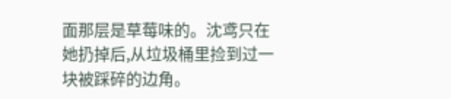面那层是草莓味的。沈鸢只在她扔掉后,从垃圾桶里捡到过一块被踩碎的边角。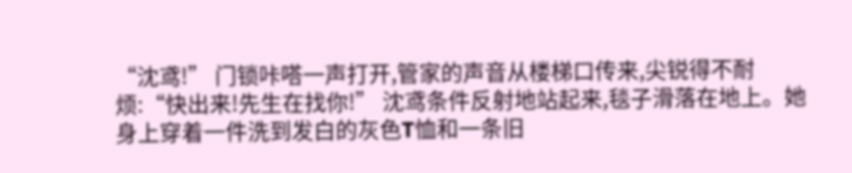“沈鸢!” 门锁咔嗒一声打开,管家的声音从楼梯口传来,尖锐得不耐烦:“快出来!先生在找你!” 沈鸢条件反射地站起来,毯子滑落在地上。她身上穿着一件洗到发白的灰色T恤和一条旧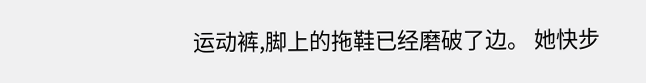运动裤,脚上的拖鞋已经磨破了边。 她快步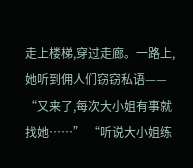走上楼梯,穿过走廊。一路上,她听到佣人们窃窃私语—— “又来了,每次大小姐有事就找她……” “听说大小姐练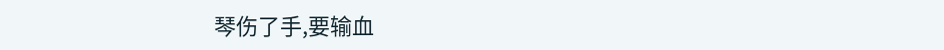琴伤了手,要输血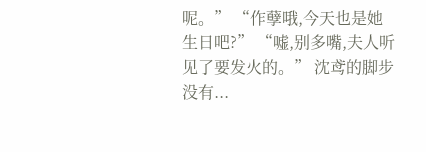呢。” “作孽哦,今天也是她生日吧?” “嘘,别多嘴,夫人听见了要发火的。” 沈鸢的脚步没有...